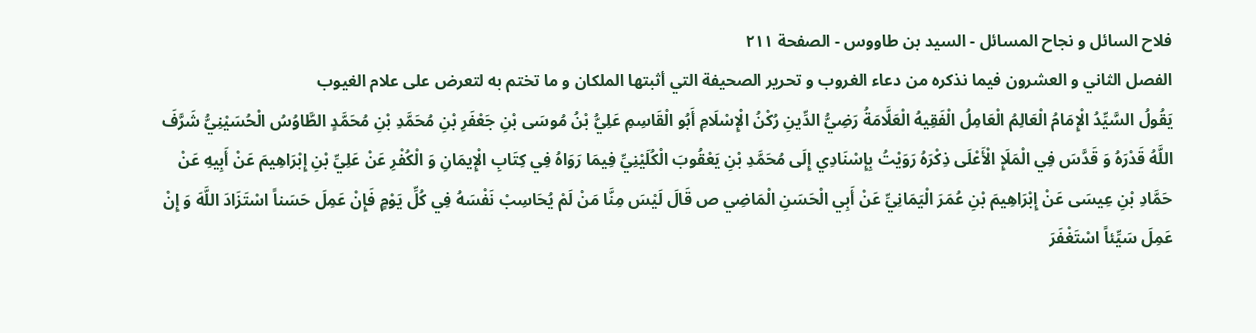فلاح السائل و نجاح المسائل - السيد بن طاووس - الصفحة ٢١١
الفصل الثاني و العشرون فيما نذكره من دعاء الغروب و تحرير الصحيفة التي أثبتها الملكان و ما تختم به لتعرض على علام الغيوب
يَقُولُ السَّيِّدُ الْإِمَامُ الْعَالِمُ الْعَامِلُ الْفَقِيهُ الْعَلَّامَةُ رَضِيُّ الدِّينِ رُكْنُ الْإِسْلَامِ أَبُو الْقَاسِمِ عَلِيُّ بْنُ مُوسَى بْنِ جَعْفَرِ بْنِ مُحَمَّدِ بْنِ مُحَمَّدٍ الطَّاوُسُ الْحُسَيْنِيُّ شَرَّفَ اللَّهُ قَدْرَهُ وَ قَدَّسَ فِي الْمَلَإِ الْأَعْلَى ذِكْرَهُ رَوَيْتُ بِإِسْنَادِي إِلَى مُحَمَّدِ بْنِ يَعْقُوبَ الْكُلَيْنِيِّ فِيمَا رَوَاهُ فِي كِتَابِ الْإِيمَانِ وَ الْكُفْرِ عَنْ عَلِيِّ بْنِ إِبْرَاهِيمَ عَنْ أَبِيهِ عَنْ حَمَّادِ بْنِ عِيسَى عَنْ إِبْرَاهِيمَ بْنِ عُمَرَ الْيَمَانِيِّ عَنْ أَبِي الْحَسَنِ الْمَاضِي ص قَالَ لَيْسَ مِنَّا مَنْ لَمْ يُحَاسِبْ نَفْسَهُ فِي كُلِّ يَوْمٍ فَإِنْ عَمِلَ حَسَناً اسْتَزَادَ اللَّهَ وَ إِنْ عَمِلَ سَيِّئاً اسْتَغْفَرَ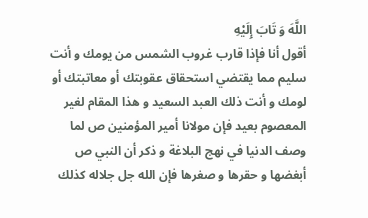اللَّهَ وَ تَابَ إِلَيْهِ
أقول أنا فإذا قارب غروب الشمس من يومك و أنت سليم مما يقتضي استحقاق عقوبتك أو معاتبتك أو لومك و أنت ذلك العبد السعيد و هذا المقام لغير المعصوم بعيد فإن مولانا أمير المؤمنين ص لما وصف الدنيا في نهج البلاغة و ذكر أن النبي ص أبغضها و حقرها و صغرها فإن الله جل جلاله كذلك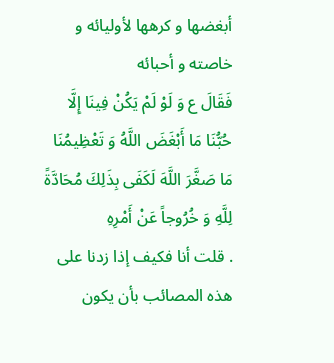أبغضها و كرهها لأوليائه و خاصته و أحبائه
فَقَالَ ع وَ لَوْ لَمْ يَكُنْ فِينَا إِلَّا حُبُّنَا مَا أَبْغَضَ اللَّهُ وَ تَعْظِيمُنَا مَا صَغَّرَ اللَّهَ لَكَفَى بِذَلِكَ مُحَادَّةً لِلَّهِ وَ خُرُوجاً عَنْ أَمْرِهِ
. قلت أنا فكيف إذا زدنا على هذه المصائب بأن يكون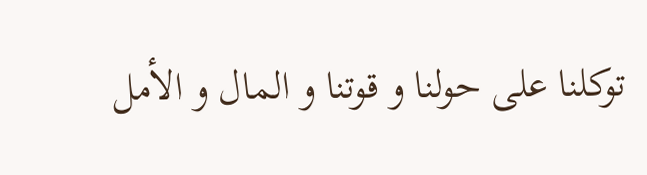توكلنا على حولنا و قوتنا و المال و الأمل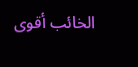الخائب أقوى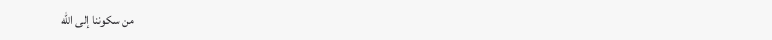من سكوننا إلى الله